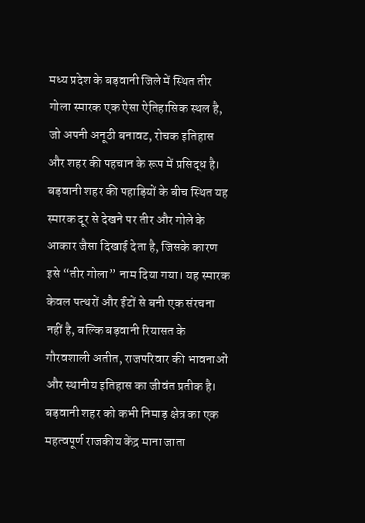मध्य प्रदेश के बड़वानी जिले में स्थित तीर गोला स्मारक एक ऐसा ऐतिहासिक स्थल है, जो अपनी अनूठी बनावट, रोचक इतिहास और शहर की पहचान के रूप में प्रसिद्ध है। बड़वानी शहर की पहाड़ियों के बीच स्थित यह स्मारक दूर से देखने पर तीर और गोले के आकार जैसा दिखाई देता है, जिसके कारण इसे “तीर गोला” नाम दिया गया। यह स्मारक केवल पत्थरों और ईंटों से बनी एक संरचना नहीं है, बल्कि बड़वानी रियासत के गौरवशाली अतीत, राजपरिवार की भावनाओं और स्थानीय इतिहास का जीवंत प्रतीक है।
बड़वानी शहर को कभी निमाड़ क्षेत्र का एक महत्वपूर्ण राजकीय केंद्र माना जाता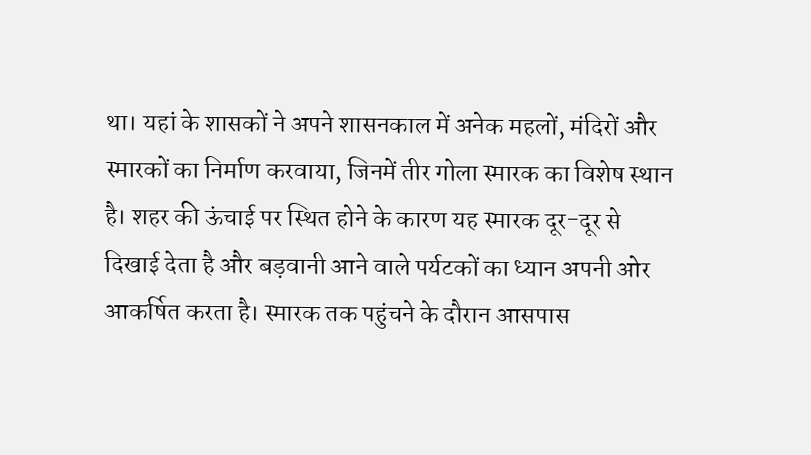था। यहां के शासकों ने अपने शासनकाल में अनेक महलों, मंदिरों और स्मारकों का निर्माण करवाया, जिनमें तीर गोला स्मारक का विशेष स्थान है। शहर की ऊंचाई पर स्थित होने के कारण यह स्मारक दूर-दूर से दिखाई देता है और बड़वानी आने वाले पर्यटकों का ध्यान अपनी ओर आकर्षित करता है। स्मारक तक पहुंचने के दौरान आसपास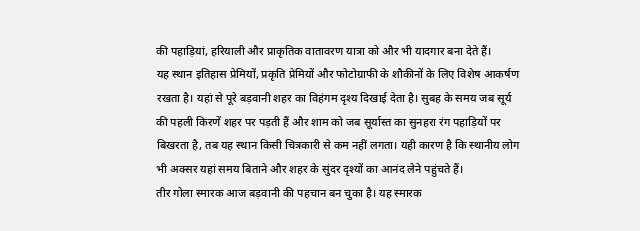की पहाड़ियां, हरियाली और प्राकृतिक वातावरण यात्रा को और भी यादगार बना देते हैं।
यह स्थान इतिहास प्रेमियों, प्रकृति प्रेमियों और फोटोग्राफी के शौकीनों के लिए विशेष आकर्षण रखता है। यहां से पूरे बड़वानी शहर का विहंगम दृश्य दिखाई देता है। सुबह के समय जब सूर्य की पहली किरणें शहर पर पड़ती हैं और शाम को जब सूर्यास्त का सुनहरा रंग पहाड़ियों पर बिखरता है, तब यह स्थान किसी चित्रकारी से कम नहीं लगता। यही कारण है कि स्थानीय लोग भी अक्सर यहां समय बिताने और शहर के सुंदर दृश्यों का आनंद लेने पहुंचते हैं।
तीर गोला स्मारक आज बड़वानी की पहचान बन चुका है। यह स्मारक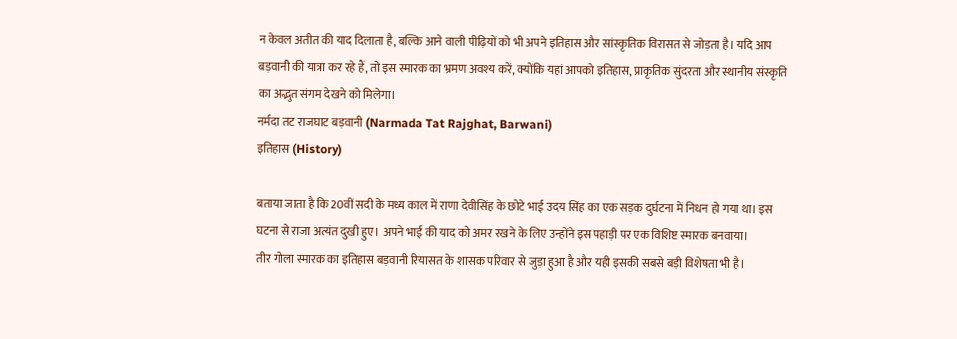न केवल अतीत की याद दिलाता है, बल्कि आने वाली पीढ़ियों को भी अपने इतिहास और सांस्कृतिक विरासत से जोड़ता है। यदि आप बड़वानी की यात्रा कर रहे हैं, तो इस स्मारक का भ्रमण अवश्य करें, क्योंकि यहां आपको इतिहास, प्राकृतिक सुंदरता और स्थानीय संस्कृति का अद्भुत संगम देखने को मिलेगा।
नर्मदा तट राजघाट बड़वानी (Narmada Tat Rajghat, Barwani)
इतिहास (History)

बताया जाता है कि 20वीं सदी के मध्य काल में राणा देवीसिंह के छोटे भाई उदय सिंह का एक सड़क दुर्घटना में निधन हो गया था। इस घटना से राजा अत्यंत दुखी हुए। अपने भाई की याद को अमर रखने के लिए उन्होंने इस पहाड़ी पर एक विशिष्ट स्मारक बनवाया।
तीर गोला स्मारक का इतिहास बड़वानी रियासत के शासक परिवार से जुड़ा हुआ है और यही इसकी सबसे बड़ी विशेषता भी है।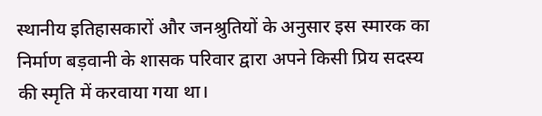स्थानीय इतिहासकारों और जनश्रुतियों के अनुसार इस स्मारक का निर्माण बड़वानी के शासक परिवार द्वारा अपने किसी प्रिय सदस्य की स्मृति में करवाया गया था।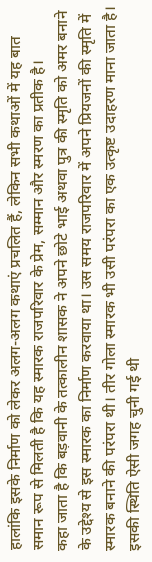हालांकि इसके निर्माण को लेकर अलग-अलग कथाएं प्रचलित हैं, लेकिन सभी कथाओं में यह बात समान रूप से मिलती है कि यह स्मारक राजपरिवार के प्रेम, सम्मान और स्मरण का प्रतीक है।
कहा जाता है कि बड़वानी के तत्कालीन शासक ने अपने छोटे भाई अथवा पुत्र की स्मृति को अमर बनाने के उद्देश्य से इस स्मारक का निर्माण करवाया था। उस समय राजपरिवार में अपने प्रियजनों की स्मृति में स्मारक बनाने की परंपरा थी। तीर गोला स्मारक भी उसी परंपरा का एक उत्कृष्ट उदाहरण माना जाता है। इसकी स्थिति ऐसी जगह चुनी गई थी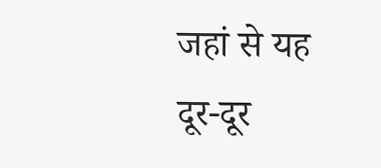जहां से यह दूर-दूर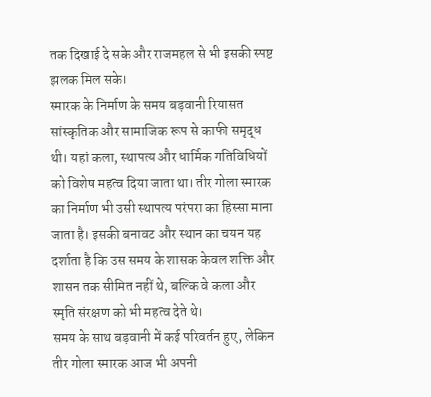तक दिखाई दे सके और राजमहल से भी इसकी स्पष्ट झलक मिल सके।
स्मारक के निर्माण के समय बड़वानी रियासत सांस्कृतिक और सामाजिक रूप से काफी समृद्ध थी। यहां कला, स्थापत्य और धार्मिक गतिविधियों को विशेष महत्व दिया जाता था। तीर गोला स्मारक का निर्माण भी उसी स्थापत्य परंपरा का हिस्सा माना जाता है। इसकी बनावट और स्थान का चयन यह दर्शाता है कि उस समय के शासक केवल शक्ति और शासन तक सीमित नहीं थे, बल्कि वे कला और स्मृति संरक्षण को भी महत्व देते थे।
समय के साथ बड़वानी में कई परिवर्तन हुए, लेकिन तीर गोला स्मारक आज भी अपनी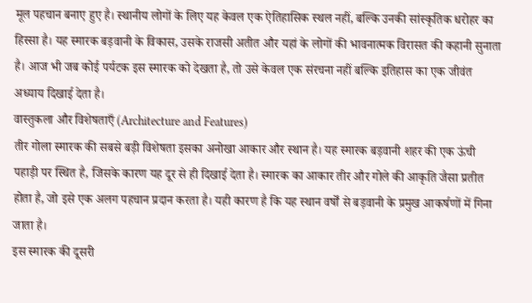मूल पहचान बनाए हुए है। स्थानीय लोगों के लिए यह केवल एक ऐतिहासिक स्थल नहीं, बल्कि उनकी सांस्कृतिक धरोहर का हिस्सा है। यह स्मारक बड़वानी के विकास, उसके राजसी अतीत और यहां के लोगों की भावनात्मक विरासत की कहानी सुनाता है। आज भी जब कोई पर्यटक इस स्मारक को देखता है, तो उसे केवल एक संरचना नहीं बल्कि इतिहास का एक जीवंत अध्याय दिखाई देता है।
वास्तुकला और विशेषताएँ (Architecture and Features)
तीर गोला स्मारक की सबसे बड़ी विशेषता इसका अनोखा आकार और स्थान है। यह स्मारक बड़वानी शहर की एक ऊंची पहाड़ी पर स्थित है, जिसके कारण यह दूर से ही दिखाई देता है। स्मारक का आकार तीर और गोले की आकृति जैसा प्रतीत होता है, जो इसे एक अलग पहचान प्रदान करता है। यही कारण है कि यह स्थान वर्षों से बड़वानी के प्रमुख आकर्षणों में गिना जाता है।
इस स्मारक की दूसरी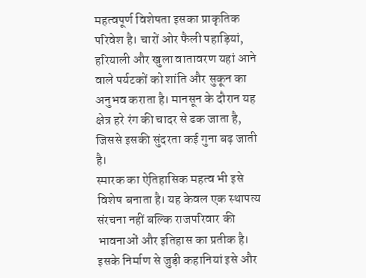महत्वपूर्ण विशेषता इसका प्राकृतिक परिवेश है। चारों ओर फैली पहाड़ियां, हरियाली और खुला वातावरण यहां आने वाले पर्यटकों को शांति और सुकून का अनुभव कराता है। मानसून के दौरान यह क्षेत्र हरे रंग की चादर से ढक जाता है, जिससे इसकी सुंदरता कई गुना बढ़ जाती है।
स्मारक का ऐतिहासिक महत्व भी इसे विशेष बनाता है। यह केवल एक स्थापत्य संरचना नहीं बल्कि राजपरिवार की भावनाओं और इतिहास का प्रतीक है। इसके निर्माण से जुड़ी कहानियां इसे और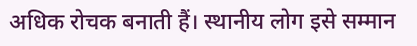अधिक रोचक बनाती हैं। स्थानीय लोग इसे सम्मान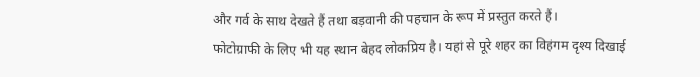और गर्व के साथ देखते हैं तथा बड़वानी की पहचान के रूप में प्रस्तुत करते हैं।
फोटोग्राफी के लिए भी यह स्थान बेहद लोकप्रिय है। यहां से पूरे शहर का विहंगम दृश्य दिखाई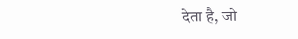देता है, जो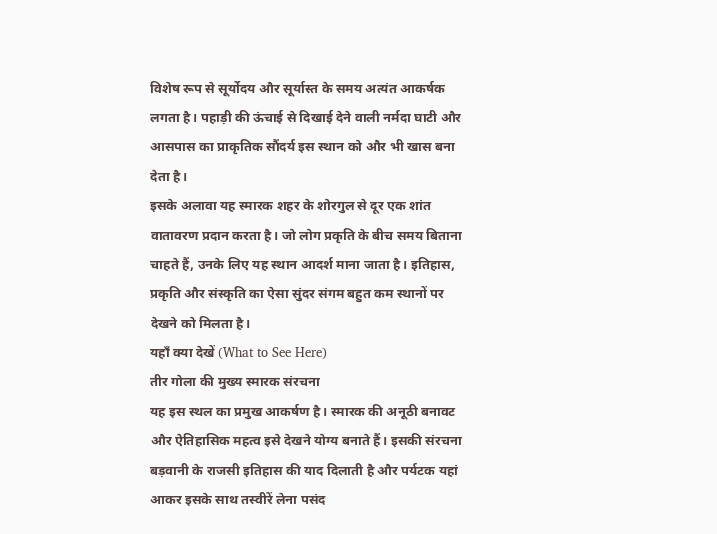विशेष रूप से सूर्योदय और सूर्यास्त के समय अत्यंत आकर्षक लगता है। पहाड़ी की ऊंचाई से दिखाई देने वाली नर्मदा घाटी और आसपास का प्राकृतिक सौंदर्य इस स्थान को और भी खास बना देता है।
इसके अलावा यह स्मारक शहर के शोरगुल से दूर एक शांत वातावरण प्रदान करता है। जो लोग प्रकृति के बीच समय बिताना चाहते हैं, उनके लिए यह स्थान आदर्श माना जाता है। इतिहास, प्रकृति और संस्कृति का ऐसा सुंदर संगम बहुत कम स्थानों पर देखने को मिलता है।
यहाँ क्या देखें (What to See Here)
तीर गोला की मुख्य स्मारक संरचना
यह इस स्थल का प्रमुख आकर्षण है। स्मारक की अनूठी बनावट और ऐतिहासिक महत्व इसे देखने योग्य बनाते हैं। इसकी संरचना बड़वानी के राजसी इतिहास की याद दिलाती है और पर्यटक यहां आकर इसके साथ तस्वीरें लेना पसंद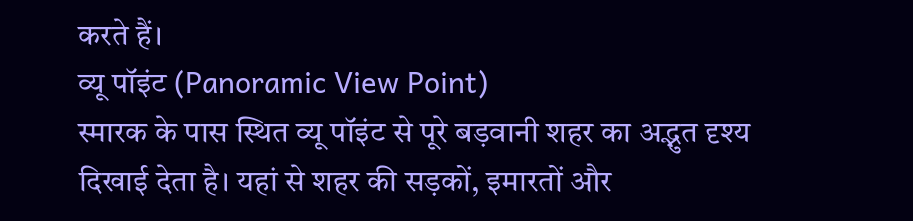करते हैं।
व्यू पॉइंट (Panoramic View Point)
स्मारक के पास स्थित व्यू पॉइंट से पूरे बड़वानी शहर का अद्भुत दृश्य दिखाई देता है। यहां से शहर की सड़कों, इमारतों और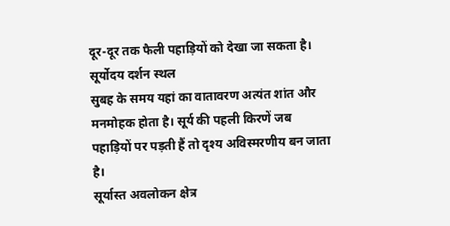दूर-दूर तक फैली पहाड़ियों को देखा जा सकता है।
सूर्योदय दर्शन स्थल
सुबह के समय यहां का वातावरण अत्यंत शांत और मनमोहक होता है। सूर्य की पहली किरणें जब पहाड़ियों पर पड़ती हैं तो दृश्य अविस्मरणीय बन जाता है।
सूर्यास्त अवलोकन क्षेत्र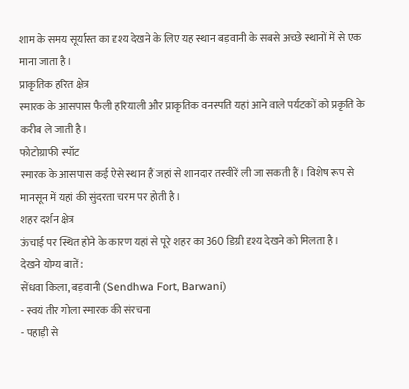शाम के समय सूर्यास्त का दृश्य देखने के लिए यह स्थान बड़वानी के सबसे अच्छे स्थानों में से एक माना जाता है।
प्राकृतिक हरित क्षेत्र
स्मारक के आसपास फैली हरियाली और प्राकृतिक वनस्पति यहां आने वाले पर्यटकों को प्रकृति के करीब ले जाती है।
फोटोग्राफी स्पॉट
स्मारक के आसपास कई ऐसे स्थान हैं जहां से शानदार तस्वीरें ली जा सकती हैं। विशेष रूप से मानसून में यहां की सुंदरता चरम पर होती है।
शहर दर्शन क्षेत्र
ऊंचाई पर स्थित होने के कारण यहां से पूरे शहर का 360 डिग्री दृश्य देखने को मिलता है।
देखने योग्य बातें:
सेंधवा किला, बड़वानी (Sendhwa Fort, Barwani)
- स्वयं तीर गोला स्मारक की संरचना
- पहाड़ी से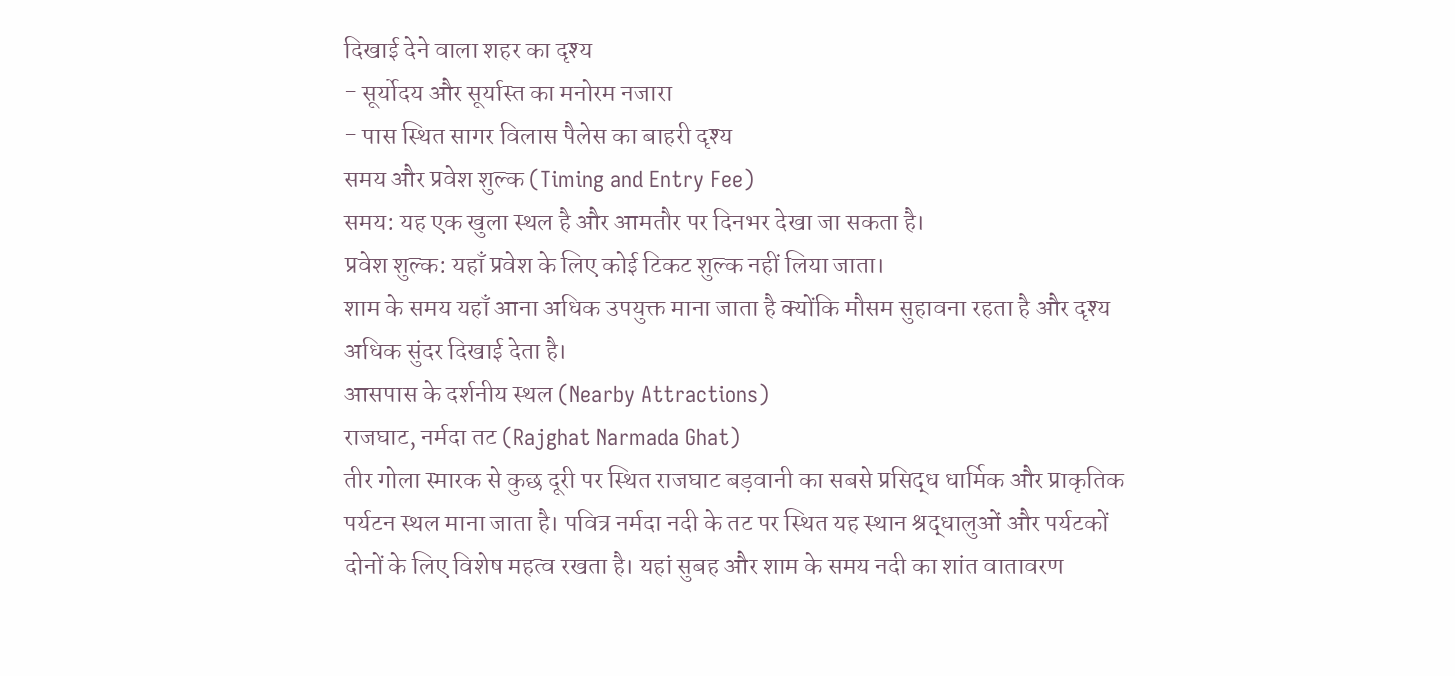दिखाई देने वाला शहर का दृश्य
- सूर्योदय और सूर्यास्त का मनोरम नजारा
- पास स्थित सागर विलास पैलेस का बाहरी दृश्य
समय और प्रवेश शुल्क (Timing and Entry Fee)
समय: यह एक खुला स्थल है और आमतौर पर दिनभर देखा जा सकता है।
प्रवेश शुल्क: यहाँ प्रवेश के लिए कोई टिकट शुल्क नहीं लिया जाता।
शाम के समय यहाँ आना अधिक उपयुक्त माना जाता है क्योंकि मौसम सुहावना रहता है और दृश्य अधिक सुंदर दिखाई देता है।
आसपास के दर्शनीय स्थल (Nearby Attractions)
राजघाट, नर्मदा तट (Rajghat Narmada Ghat)
तीर गोला स्मारक से कुछ दूरी पर स्थित राजघाट बड़वानी का सबसे प्रसिद्ध धार्मिक और प्राकृतिक पर्यटन स्थल माना जाता है। पवित्र नर्मदा नदी के तट पर स्थित यह स्थान श्रद्धालुओं और पर्यटकों दोनों के लिए विशेष महत्व रखता है। यहां सुबह और शाम के समय नदी का शांत वातावरण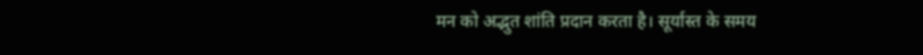मन को अद्भुत शांति प्रदान करता है। सूर्यास्त के समय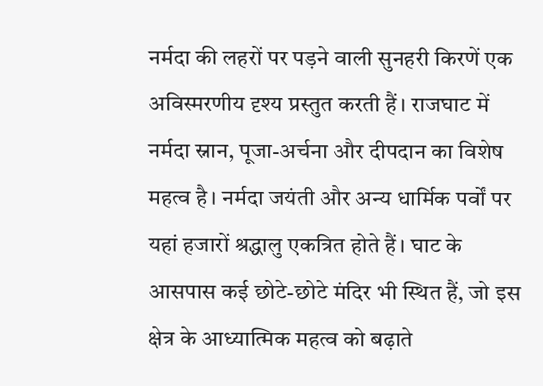नर्मदा की लहरों पर पड़ने वाली सुनहरी किरणें एक अविस्मरणीय दृश्य प्रस्तुत करती हैं। राजघाट में नर्मदा स्नान, पूजा-अर्चना और दीपदान का विशेष महत्व है। नर्मदा जयंती और अन्य धार्मिक पर्वों पर यहां हजारों श्रद्धालु एकत्रित होते हैं। घाट के आसपास कई छोटे-छोटे मंदिर भी स्थित हैं, जो इस क्षेत्र के आध्यात्मिक महत्व को बढ़ाते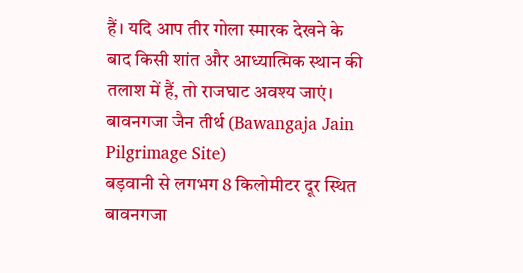हैं। यदि आप तीर गोला स्मारक देखने के बाद किसी शांत और आध्यात्मिक स्थान की तलाश में हैं, तो राजघाट अवश्य जाएं।
बावनगजा जैन तीर्थ (Bawangaja Jain Pilgrimage Site)
बड़वानी से लगभग 8 किलोमीटर दूर स्थित बावनगजा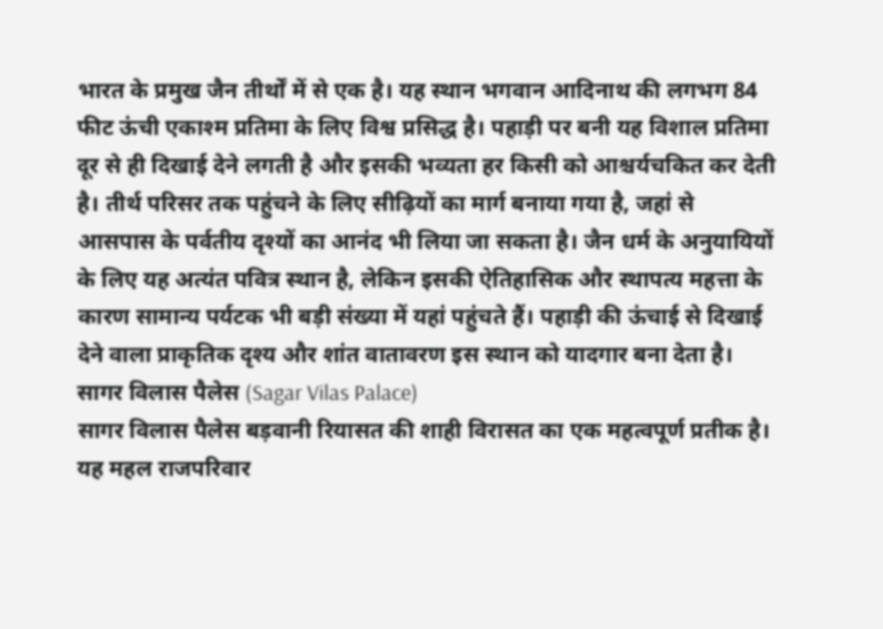भारत के प्रमुख जैन तीर्थों में से एक है। यह स्थान भगवान आदिनाथ की लगभग 84 फीट ऊंची एकाश्म प्रतिमा के लिए विश्व प्रसिद्ध है। पहाड़ी पर बनी यह विशाल प्रतिमा दूर से ही दिखाई देने लगती है और इसकी भव्यता हर किसी को आश्चर्यचकित कर देती है। तीर्थ परिसर तक पहुंचने के लिए सीढ़ियों का मार्ग बनाया गया है, जहां से आसपास के पर्वतीय दृश्यों का आनंद भी लिया जा सकता है। जैन धर्म के अनुयायियों के लिए यह अत्यंत पवित्र स्थान है, लेकिन इसकी ऐतिहासिक और स्थापत्य महत्ता के कारण सामान्य पर्यटक भी बड़ी संख्या में यहां पहुंचते हैं। पहाड़ी की ऊंचाई से दिखाई देने वाला प्राकृतिक दृश्य और शांत वातावरण इस स्थान को यादगार बना देता है।
सागर विलास पैलेस (Sagar Vilas Palace)
सागर विलास पैलेस बड़वानी रियासत की शाही विरासत का एक महत्वपूर्ण प्रतीक है। यह महल राजपरिवार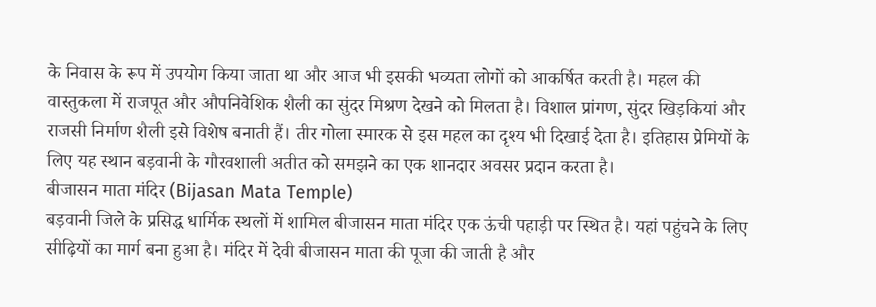के निवास के रूप में उपयोग किया जाता था और आज भी इसकी भव्यता लोगों को आकर्षित करती है। महल की वास्तुकला में राजपूत और औपनिवेशिक शैली का सुंदर मिश्रण देखने को मिलता है। विशाल प्रांगण, सुंदर खिड़कियां और राजसी निर्माण शैली इसे विशेष बनाती हैं। तीर गोला स्मारक से इस महल का दृश्य भी दिखाई देता है। इतिहास प्रेमियों के लिए यह स्थान बड़वानी के गौरवशाली अतीत को समझने का एक शानदार अवसर प्रदान करता है।
बीजासन माता मंदिर (Bijasan Mata Temple)
बड़वानी जिले के प्रसिद्ध धार्मिक स्थलों में शामिल बीजासन माता मंदिर एक ऊंची पहाड़ी पर स्थित है। यहां पहुंचने के लिए सीढ़ियों का मार्ग बना हुआ है। मंदिर में देवी बीजासन माता की पूजा की जाती है और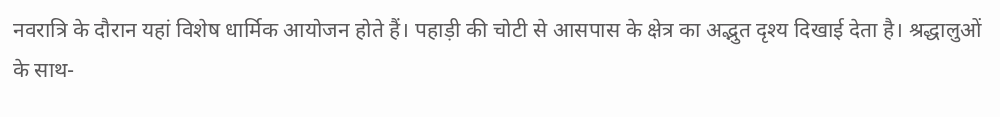नवरात्रि के दौरान यहां विशेष धार्मिक आयोजन होते हैं। पहाड़ी की चोटी से आसपास के क्षेत्र का अद्भुत दृश्य दिखाई देता है। श्रद्धालुओं के साथ-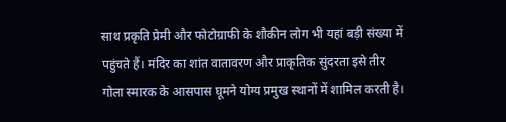साथ प्रकृति प्रेमी और फोटोग्राफी के शौकीन लोग भी यहां बड़ी संख्या में पहुंचते हैं। मंदिर का शांत वातावरण और प्राकृतिक सुंदरता इसे तीर गोला स्मारक के आसपास घूमने योग्य प्रमुख स्थानों में शामिल करती है।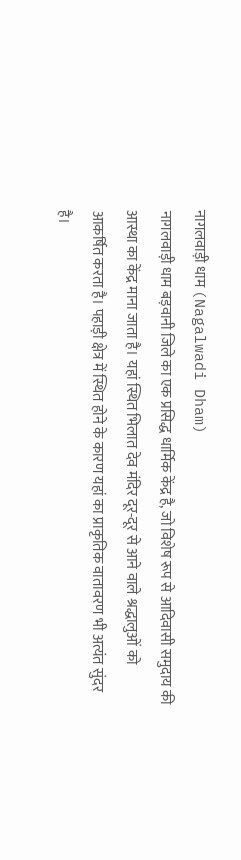नागलवाड़ी धाम (Nagalwadi Dham)
नागलवाड़ी धाम बड़वानी जिले का एक प्रसिद्ध धार्मिक केंद्र है, जो विशेष रूप से आदिवासी समुदाय की आस्था का केंद्र माना जाता है। यहां स्थित भिलात देव मंदिर दूर-दूर से आने वाले श्रद्धालुओं को आकर्षित करता है। पहाड़ी क्षेत्र में स्थित होने के कारण यहां का प्राकृतिक वातावरण भी अत्यंत सुंदर है।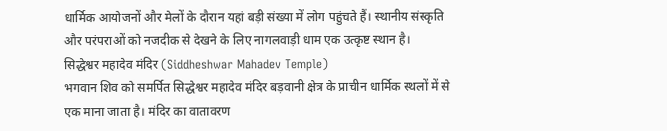धार्मिक आयोजनों और मेलों के दौरान यहां बड़ी संख्या में लोग पहुंचते हैं। स्थानीय संस्कृति और परंपराओं को नजदीक से देखने के लिए नागलवाड़ी धाम एक उत्कृष्ट स्थान है।
सिद्धेश्वर महादेव मंदिर (Siddheshwar Mahadev Temple)
भगवान शिव को समर्पित सिद्धेश्वर महादेव मंदिर बड़वानी क्षेत्र के प्राचीन धार्मिक स्थलों में से एक माना जाता है। मंदिर का वातावरण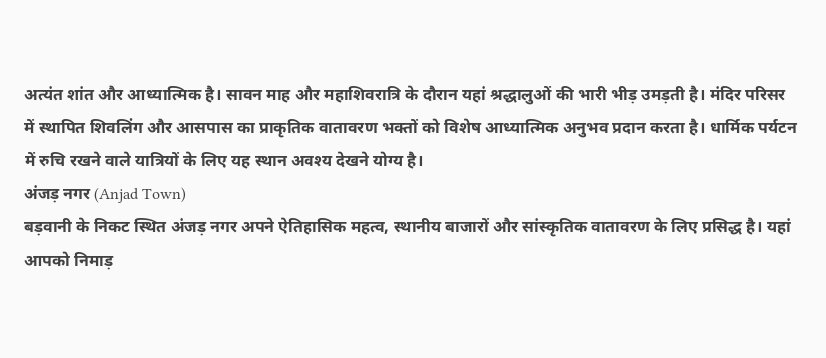अत्यंत शांत और आध्यात्मिक है। सावन माह और महाशिवरात्रि के दौरान यहां श्रद्धालुओं की भारी भीड़ उमड़ती है। मंदिर परिसर में स्थापित शिवलिंग और आसपास का प्राकृतिक वातावरण भक्तों को विशेष आध्यात्मिक अनुभव प्रदान करता है। धार्मिक पर्यटन में रुचि रखने वाले यात्रियों के लिए यह स्थान अवश्य देखने योग्य है।
अंजड़ नगर (Anjad Town)
बड़वानी के निकट स्थित अंजड़ नगर अपने ऐतिहासिक महत्व, स्थानीय बाजारों और सांस्कृतिक वातावरण के लिए प्रसिद्ध है। यहां आपको निमाड़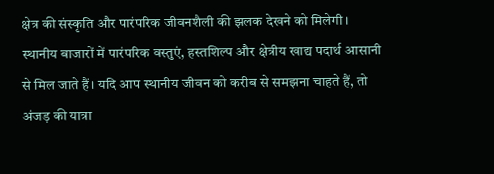क्षेत्र की संस्कृति और पारंपरिक जीवनशैली की झलक देखने को मिलेगी। स्थानीय बाजारों में पारंपरिक वस्तुएं, हस्तशिल्प और क्षेत्रीय खाद्य पदार्थ आसानी से मिल जाते हैं। यदि आप स्थानीय जीवन को करीब से समझना चाहते हैं, तो अंजड़ की यात्रा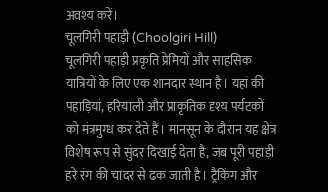अवश्य करें।
चूलगिरी पहाड़ी (Choolgiri Hill)
चूलगिरी पहाड़ी प्रकृति प्रेमियों और साहसिक यात्रियों के लिए एक शानदार स्थान है। यहां की पहाड़ियां, हरियाली और प्राकृतिक दृश्य पर्यटकों को मंत्रमुग्ध कर देते हैं। मानसून के दौरान यह क्षेत्र विशेष रूप से सुंदर दिखाई देता है, जब पूरी पहाड़ी हरे रंग की चादर से ढक जाती है। ट्रैकिंग और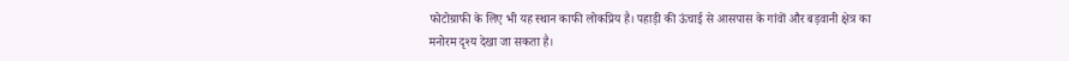फोटोग्राफी के लिए भी यह स्थान काफी लोकप्रिय है। पहाड़ी की ऊंचाई से आसपास के गांवों और बड़वानी क्षेत्र का मनोरम दृश्य देखा जा सकता है।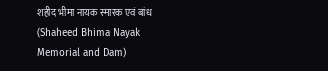शहीद भीमा नायक स्मारक एवं बांध (Shaheed Bhima Nayak Memorial and Dam)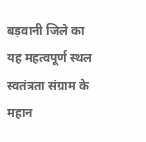बड़वानी जिले का यह महत्वपूर्ण स्थल स्वतंत्रता संग्राम के महान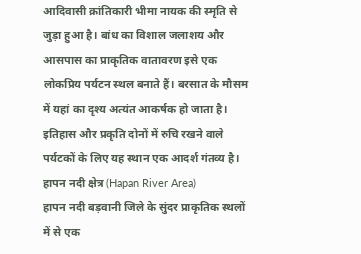आदिवासी क्रांतिकारी भीमा नायक की स्मृति से जुड़ा हुआ है। बांध का विशाल जलाशय और आसपास का प्राकृतिक वातावरण इसे एक लोकप्रिय पर्यटन स्थल बनाते हैं। बरसात के मौसम में यहां का दृश्य अत्यंत आकर्षक हो जाता है। इतिहास और प्रकृति दोनों में रुचि रखने वाले पर्यटकों के लिए यह स्थान एक आदर्श गंतव्य है।
हापन नदी क्षेत्र (Hapan River Area)
हापन नदी बड़वानी जिले के सुंदर प्राकृतिक स्थलों में से एक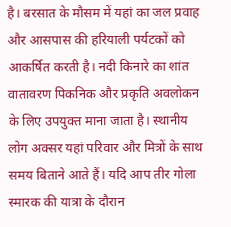है। बरसात के मौसम में यहां का जल प्रवाह और आसपास की हरियाली पर्यटकों को आकर्षित करती है। नदी किनारे का शांत वातावरण पिकनिक और प्रकृति अवलोकन के लिए उपयुक्त माना जाता है। स्थानीय लोग अक्सर यहां परिवार और मित्रों के साथ समय बिताने आते हैं। यदि आप तीर गोला स्मारक की यात्रा के दौरान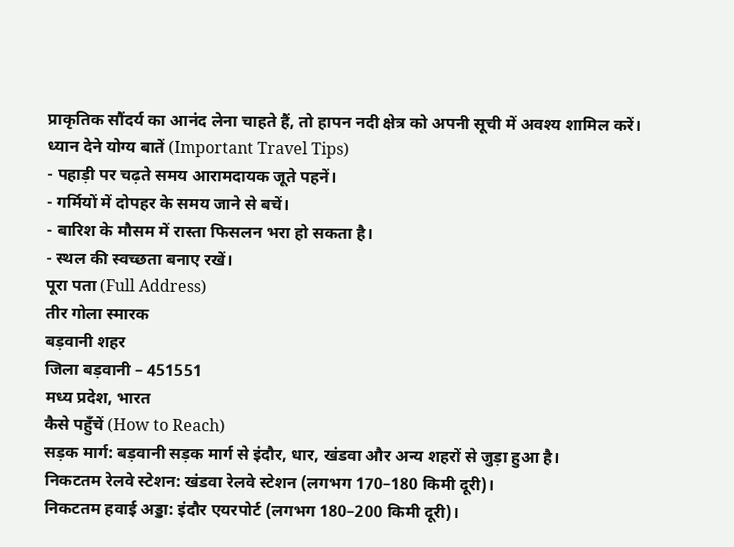प्राकृतिक सौंदर्य का आनंद लेना चाहते हैं, तो हापन नदी क्षेत्र को अपनी सूची में अवश्य शामिल करें।
ध्यान देने योग्य बातें (Important Travel Tips)
- पहाड़ी पर चढ़ते समय आरामदायक जूते पहनें।
- गर्मियों में दोपहर के समय जाने से बचें।
- बारिश के मौसम में रास्ता फिसलन भरा हो सकता है।
- स्थल की स्वच्छता बनाए रखें।
पूरा पता (Full Address)
तीर गोला स्मारक
बड़वानी शहर
जिला बड़वानी – 451551
मध्य प्रदेश, भारत
कैसे पहुँचें (How to Reach)
सड़क मार्ग: बड़वानी सड़क मार्ग से इंदौर, धार, खंडवा और अन्य शहरों से जुड़ा हुआ है।
निकटतम रेलवे स्टेशन: खंडवा रेलवे स्टेशन (लगभग 170–180 किमी दूरी)।
निकटतम हवाई अड्डा: इंदौर एयरपोर्ट (लगभग 180–200 किमी दूरी)।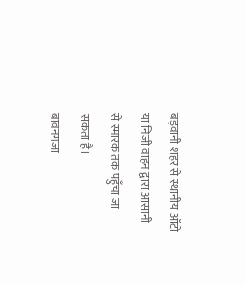बड़वानी शहर से स्थानीय ऑटो या निजी वाहन द्वारा आसानी से स्मारक तक पहुँचा जा सकता है।
बावनगजा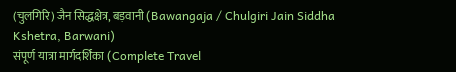(चुलगिरि) जैन सिद्धक्षेत्र, बड़वानी (Bawangaja / Chulgiri Jain Siddha Kshetra, Barwani)
संपूर्ण यात्रा मार्गदर्शिका (Complete Travel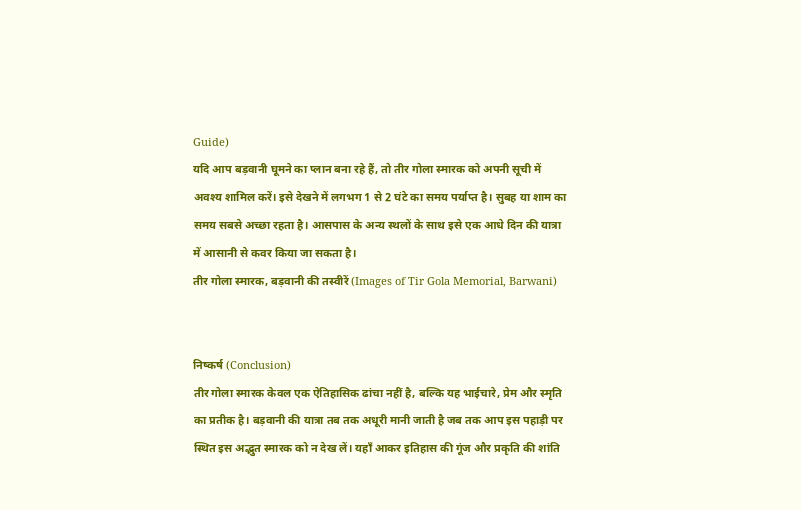Guide)
यदि आप बड़वानी घूमने का प्लान बना रहे हैं, तो तीर गोला स्मारक को अपनी सूची में अवश्य शामिल करें। इसे देखने में लगभग 1 से 2 घंटे का समय पर्याप्त है। सुबह या शाम का समय सबसे अच्छा रहता है। आसपास के अन्य स्थलों के साथ इसे एक आधे दिन की यात्रा में आसानी से कवर किया जा सकता है।
तीर गोला स्मारक, बड़वानी की तस्वीरें (Images of Tir Gola Memorial, Barwani)


निष्कर्ष (Conclusion)
तीर गोला स्मारक केवल एक ऐतिहासिक ढांचा नहीं है, बल्कि यह भाईचारे, प्रेम और स्मृति का प्रतीक है। बड़वानी की यात्रा तब तक अधूरी मानी जाती है जब तक आप इस पहाड़ी पर स्थित इस अद्भुत स्मारक को न देख लें। यहाँ आकर इतिहास की गूंज और प्रकृति की शांति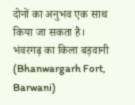दोनों का अनुभव एक साथ किया जा सकता है।
भंवरगढ़ का किला बड़वानी (Bhanwargarh Fort, Barwani)